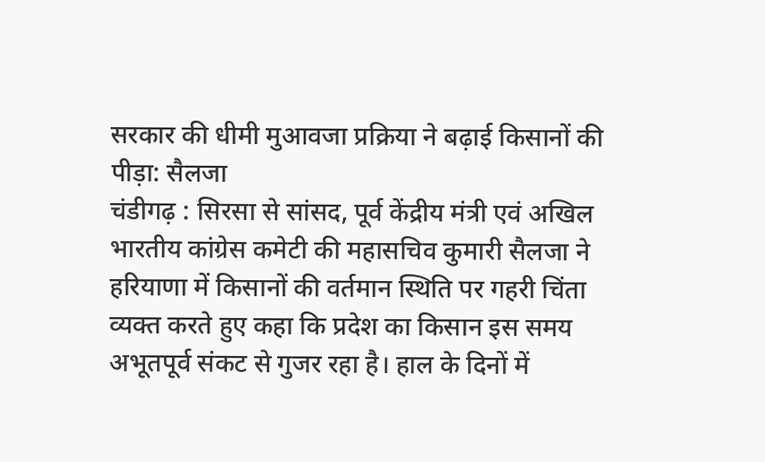सरकार की धीमी मुआवजा प्रक्रिया ने बढ़ाई किसानों की पीड़ा: सैलजा
चंडीगढ़ : सिरसा से सांसद, पूर्व केंद्रीय मंत्री एवं अखिल भारतीय कांग्रेस कमेटी की महासचिव कुमारी सैलजा ने हरियाणा में किसानों की वर्तमान स्थिति पर गहरी चिंता व्यक्त करते हुए कहा कि प्रदेश का किसान इस समय अभूतपूर्व संकट से गुजर रहा है। हाल के दिनों में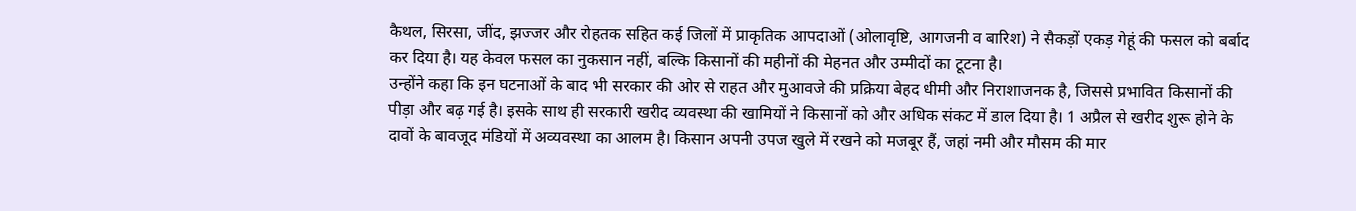कैथल, सिरसा, जींद, झज्जर और रोहतक सहित कई जिलों में प्राकृतिक आपदाओं (ओलावृष्टि, आगजनी व बारिश) ने सैकड़ों एकड़ गेहूं की फसल को बर्बाद कर दिया है। यह केवल फसल का नुकसान नहीं, बल्कि किसानों की महीनों की मेहनत और उम्मीदों का टूटना है।
उन्होंने कहा कि इन घटनाओं के बाद भी सरकार की ओर से राहत और मुआवजे की प्रक्रिया बेहद धीमी और निराशाजनक है, जिससे प्रभावित किसानों की पीड़ा और बढ़ गई है। इसके साथ ही सरकारी खरीद व्यवस्था की खामियों ने किसानों को और अधिक संकट में डाल दिया है। 1 अप्रैल से खरीद शुरू होने के दावों के बावजूद मंडियों में अव्यवस्था का आलम है। किसान अपनी उपज खुले में रखने को मजबूर हैं, जहां नमी और मौसम की मार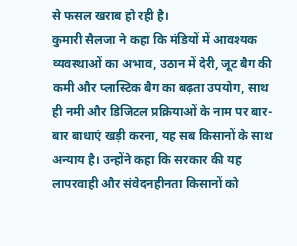से फसल खराब हो रही है।
कुमारी सैलजा ने कहा कि मंडियों में आवश्यक व्यवस्थाओं का अभाव, उठान में देरी, जूट बैग की कमी और प्लास्टिक बैग का बढ़ता उपयोग, साथ ही नमी और डिजिटल प्रक्रियाओं के नाम पर बार-बार बाधाएं खड़ी करना, यह सब किसानों के साथ अन्याय है। उन्होंने कहा कि सरकार की यह लापरवाही और संवेदनहीनता किसानों को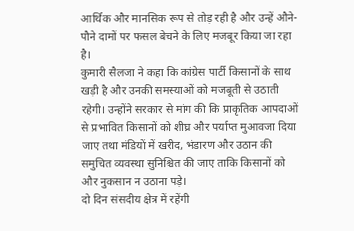आर्थिक और मानसिक रूप से तोड़ रही है और उन्हें औने-पौने दामों पर फसल बेचने के लिए मजबूर किया जा रहा है।
कुमारी सैलजा ने कहा कि कांग्रेस पार्टी किसानों के साथ खड़ी है और उनकी समस्याओं को मजबूती से उठाती रहेगी। उन्होंने सरकार से मांग की कि प्राकृतिक आपदाओं से प्रभावित किसानों को शीघ्र और पर्याप्त मुआवजा दिया जाए तथा मंडियों में खरीद, भंडारण और उठान की समुचित व्यवस्था सुनिश्चित की जाए ताकि किसानों को और नुकसान न उठाना पड़े।
दो दिन संसदीय क्षेत्र में रहेंगी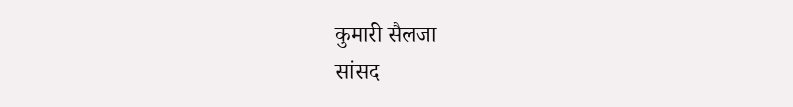कुमारी सैलजा
सांसद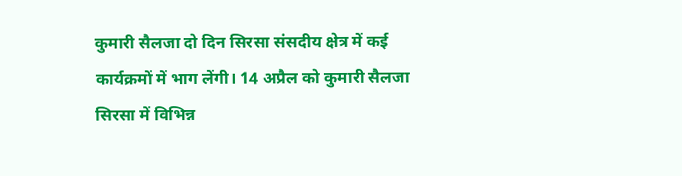कुमारी सैलजा दो दिन सिरसा संसदीय क्षेत्र में कई कार्यक्रमों में भाग लेंगी। 14 अप्रैल को कुमारी सैलजा सिरसा में विभिन्न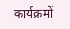कार्यक्रमों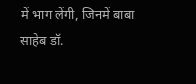में भाग लेंगी, जिनमें बाबा साहेब डॉ.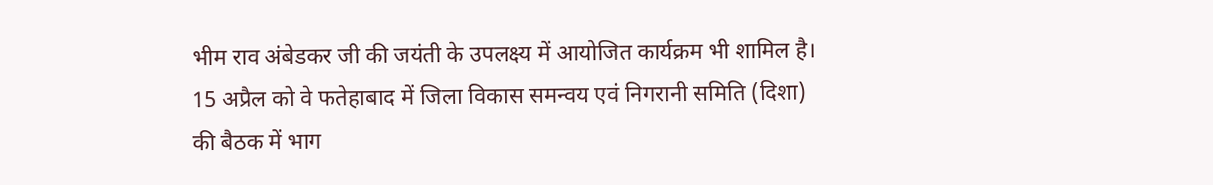भीम राव अंबेडकर जी की जयंती के उपलक्ष्य में आयोजित कार्यक्रम भी शामिल है।
15 अप्रैल को वे फतेहाबाद में जिला विकास समन्वय एवं निगरानी समिति (दिशा) की बैठक में भाग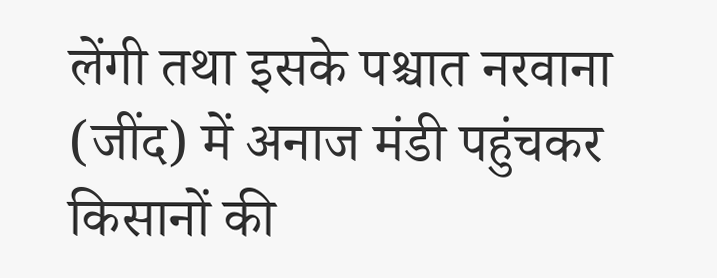लेंगी तथा इसके पश्चात नरवाना (जींद) में अनाज मंडी पहुंचकर किसानों की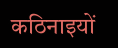कठिनाइयों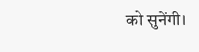को सुनेंगी।